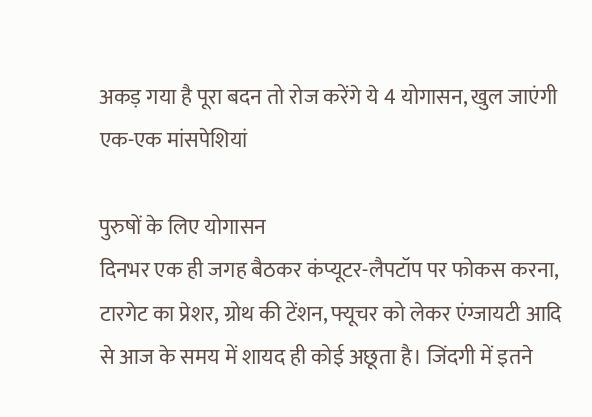अकड़ गया है पूरा बदन तो रोज करेंगे ये 4 योगासन, खुल जाएंगी एक-एक मांसपेशियां

पुरुषों के लिए योगासन
दिनभर एक ही जगह बैठकर कंप्यूटर-लैपटॉप पर फोकस करना, टारगेट का प्रेशर, ग्रोथ की टेंशन, फ्यूचर को लेकर एंग्जायटी आदि से आज के समय में शायद ही कोई अछूता है। जिंदगी में इतने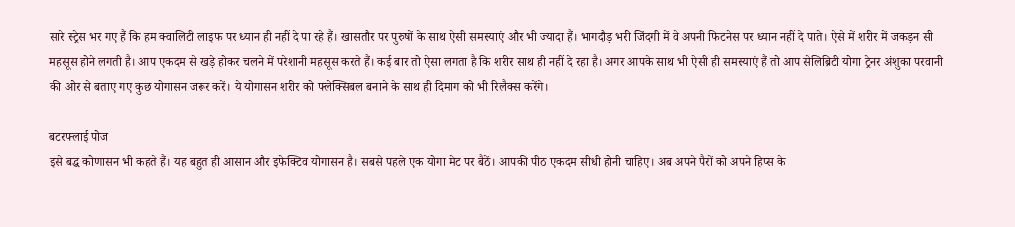सारे स्ट्रेस भर गए हैं कि हम क्वालिटी लाइफ पर ध्यान ही नहीं दे पा रहे हैं। खासतौर पर पुरुषों के साथ ऐसी समस्याएं और भी ज्यादा हैं। भागदौड़ भरी जिंदगी में वे अपनी फिटनेस पर ध्यान नहीं दे पाते। ऐसे में शरीर में जकड़न सी महसूस होने लगती है। आप एकदम से खड़े होकर चलने में परेशानी महसूस करते हैं। कई बार तो ऐसा लगता है कि शरीर साथ ही नहीं दे रहा है। अगर आपके साथ भी ऐसी ही समस्याएं हैं तो आप सेलिब्रिटी योगा ट्रेनर अंशुका परवानी की ओर से बताए गए कुछ योगासन जरूर करें। ये योगासन शरीर को फ्लेक्सिबल बनाने के साथ ही दिमाग को भी रिलैक्स करेंगे।

बटरफ्लाई पोज
इसे बद्ध कोणासन भी कहते हैं। यह बहुत ही आसान और इफेक्टिव योगासन है। सबसे पहले एक योगा मेट पर बैठें। आपकी पीठ एकदम सीधी होनी चाहिए। अब अपने पैरों को अपने हिप्स के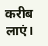करीब लाएं।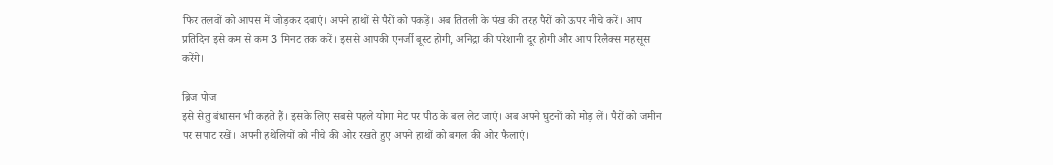फिर तलवों को आपस में जोड़कर दबाएं। अपने हाथों से पैरों को पकड़ें। अब तितली के पंख की तरह पैरों को ऊपर नीचे करें। आप प्रतिदिन इसे कम से कम 3 मिनट तक करें। इससे आपकी एनर्जी बूस्ट होगी, अनिद्रा की परेशानी दूर होगी और आप रिलैक्स महसूस करेंगे।

ब्रिज पोज
इसे सेतु बंधासन भी कहते हैं। इसके लिए सबसे पहले योगा मेट पर पीठ के बल लेट जाएं। अब अपने घुटनों को मोड़ लें। पैरों को जमीन पर सपाट रखें। अपनी हथेलियों को नीचे की ओर रखते हुए अपने हाथों को बगल की ओर फैलाएं।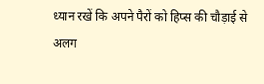ध्यान रखें कि अपने पैरों को हिप्स की चौड़ाई से अलग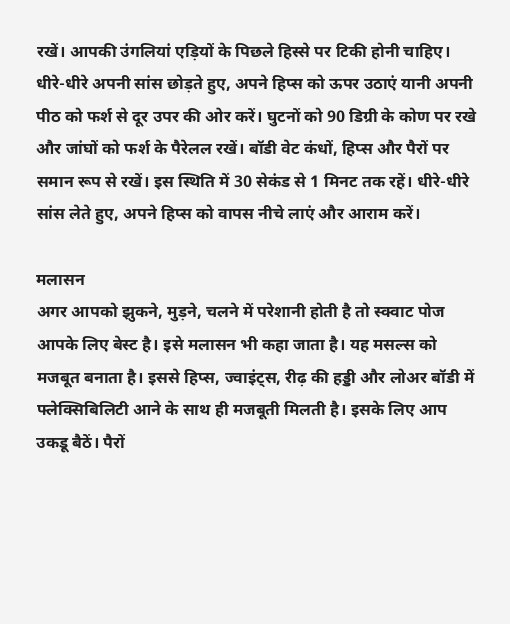रखें। आपकी उंगलियां एड़ियों के पिछले हिस्से पर टिकी होनी चाहिए। धीरे-धीरे अपनी सांस छोड़ते हुए, अपने हिप्स को ऊपर उठाएं यानी अपनी पीठ को फर्श से दूर उपर की ओर करें। घुटनों को 90 डिग्री के कोण पर रखे और जांघों को फर्श के पैरेलल रखें। बॉडी वेट कंधों, हिप्स और पैरों पर समान रूप से रखें। इस स्थिति में 30 सेकंड से 1 मिनट तक रहें। धीरे-धीरे सांस लेते हुए, अपने हिप्स को वापस नीचे लाएं और आराम करें।

मलासन
अगर आपको झुकने, मुड़ने, चलने में परेशानी होती है तो स्क्वाट पोज आपके लिए बेस्ट है। इसे मलासन भी कहा जाता है। यह मसल्स को मजबूत बनाता है। इससे हिप्स, ज्वाइंट्स, रीढ़ की हड्डी और लोअर बॉडी में फ्लेक्सिबिलिटी आने के साथ ही मजबूती मिलती है। इसके लिए आप उकडू बैठें। पैरों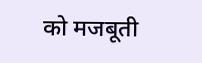को मजबूती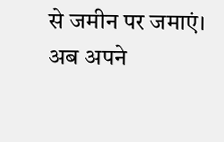से जमीन पर जमाएं। अब अपने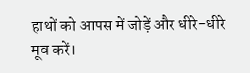हाथों को आपस में जोड़ें और धीरे-धीरे मूव करें।